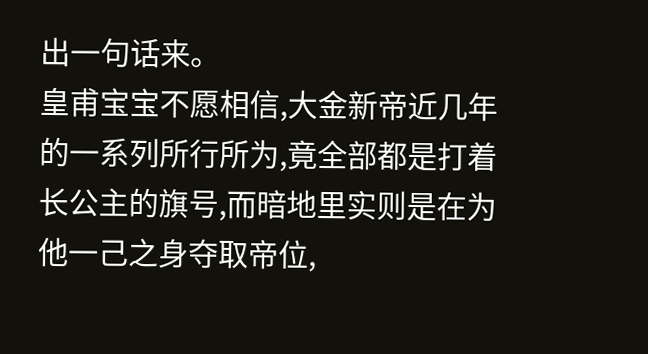出一句话来。
皇甫宝宝不愿相信,大金新帝近几年的一系列所行所为,竟全部都是打着长公主的旗号,而暗地里实则是在为他一己之身夺取帝位,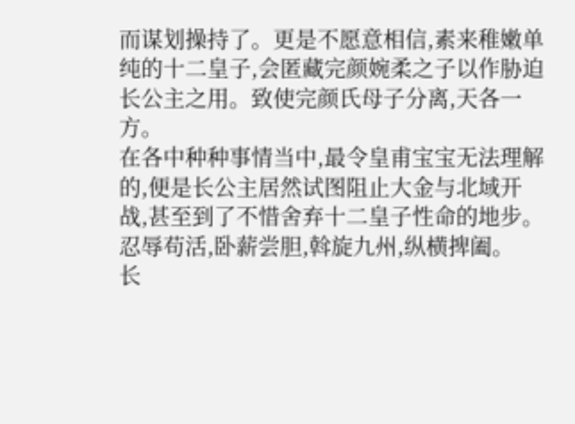而谋划操持了。更是不愿意相信,素来稚嫩单纯的十二皇子,会匿藏完颜婉柔之子以作胁迫长公主之用。致使完颜氏母子分离,天各一方。
在各中种种事情当中,最令皇甫宝宝无法理解的,便是长公主居然试图阻止大金与北域开战,甚至到了不惜舍弃十二皇子性命的地步。
忍辱苟活,卧薪尝胆,斡旋九州,纵横捭阖。
长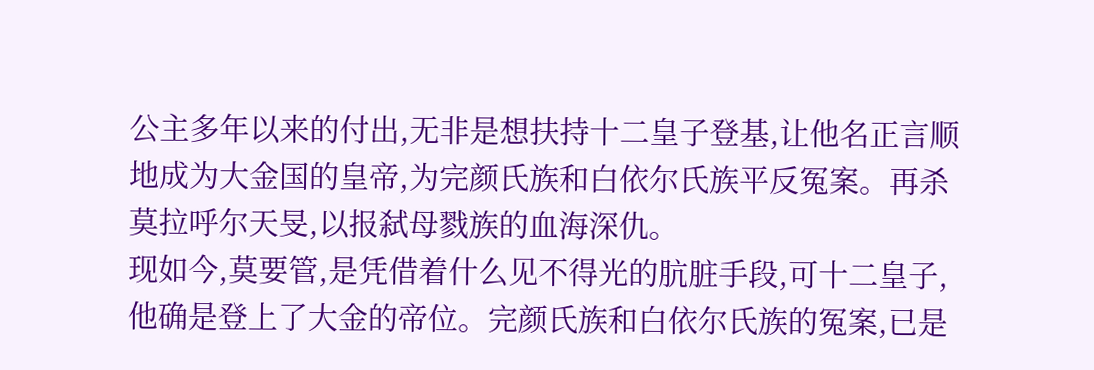公主多年以来的付出,无非是想扶持十二皇子登基,让他名正言顺地成为大金国的皇帝,为完颜氏族和白依尔氏族平反冤案。再杀莫拉呼尔天旻,以报弑母戮族的血海深仇。
现如今,莫要管,是凭借着什么见不得光的肮脏手段,可十二皇子,他确是登上了大金的帝位。完颜氏族和白依尔氏族的冤案,已是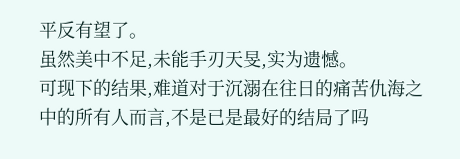平反有望了。
虽然美中不足,未能手刃天旻,实为遗憾。
可现下的结果,难道对于沉溺在往日的痛苦仇海之中的所有人而言,不是已是最好的结局了吗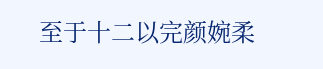至于十二以完颜婉柔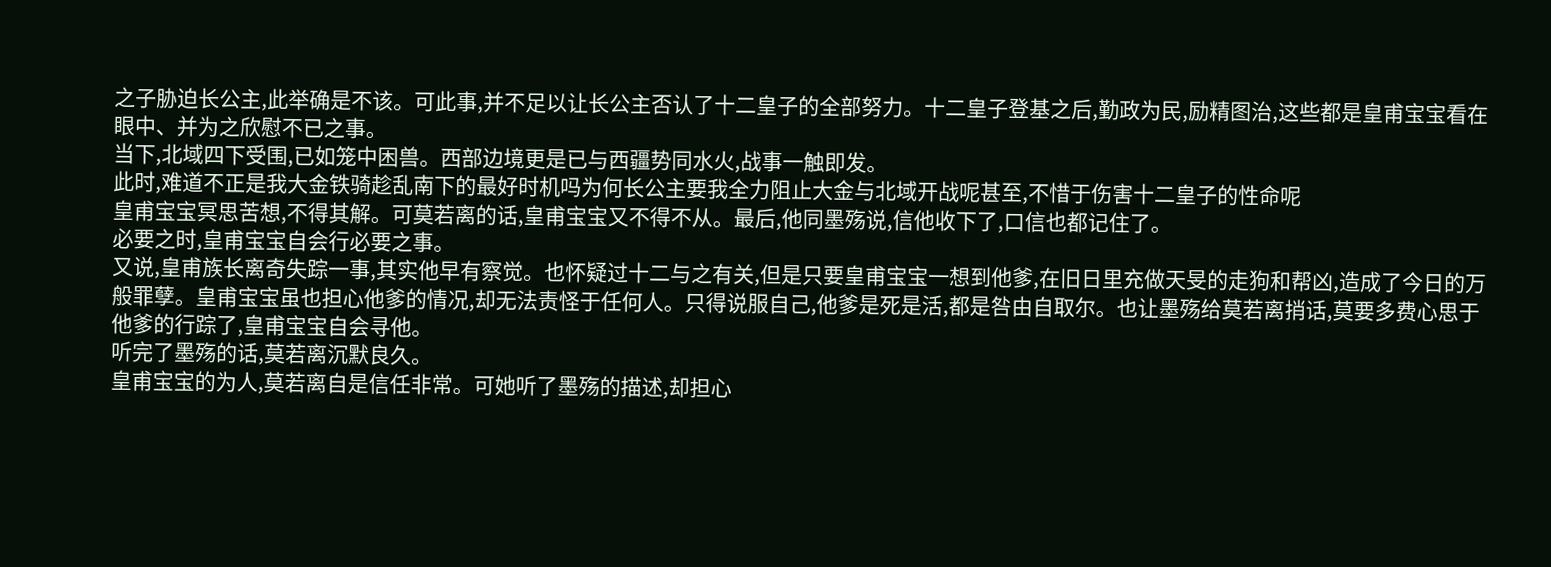之子胁迫长公主,此举确是不该。可此事,并不足以让长公主否认了十二皇子的全部努力。十二皇子登基之后,勤政为民,励精图治,这些都是皇甫宝宝看在眼中、并为之欣慰不已之事。
当下,北域四下受围,已如笼中困兽。西部边境更是已与西疆势同水火,战事一触即发。
此时,难道不正是我大金铁骑趁乱南下的最好时机吗为何长公主要我全力阻止大金与北域开战呢甚至,不惜于伤害十二皇子的性命呢
皇甫宝宝冥思苦想,不得其解。可莫若离的话,皇甫宝宝又不得不从。最后,他同墨殇说,信他收下了,口信也都记住了。
必要之时,皇甫宝宝自会行必要之事。
又说,皇甫族长离奇失踪一事,其实他早有察觉。也怀疑过十二与之有关,但是只要皇甫宝宝一想到他爹,在旧日里充做天旻的走狗和帮凶,造成了今日的万般罪孽。皇甫宝宝虽也担心他爹的情况,却无法责怪于任何人。只得说服自己,他爹是死是活,都是咎由自取尔。也让墨殇给莫若离捎话,莫要多费心思于他爹的行踪了,皇甫宝宝自会寻他。
听完了墨殇的话,莫若离沉默良久。
皇甫宝宝的为人,莫若离自是信任非常。可她听了墨殇的描述,却担心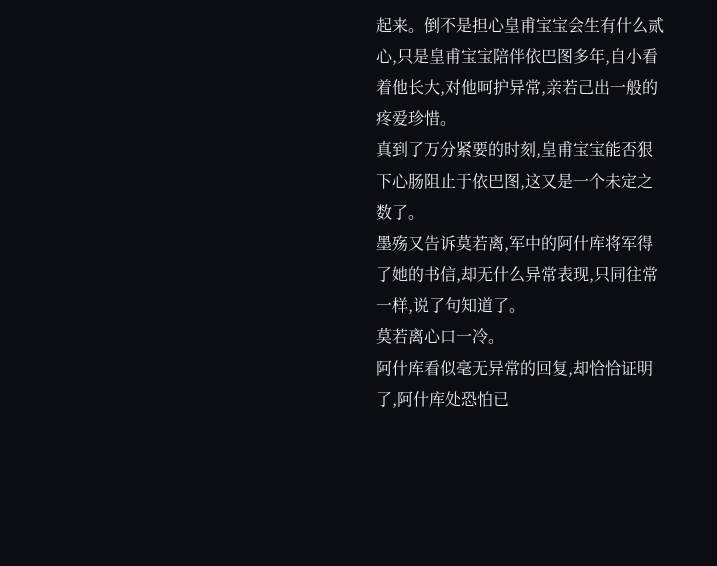起来。倒不是担心皇甫宝宝会生有什么贰心,只是皇甫宝宝陪伴依巴图多年,自小看着他长大,对他呵护异常,亲若己出一般的疼爱珍惜。
真到了万分紧要的时刻,皇甫宝宝能否狠下心肠阻止于依巴图,这又是一个未定之数了。
墨殇又告诉莫若离,军中的阿什库将军得了她的书信,却无什么异常表现,只同往常一样,说了句知道了。
莫若离心口一冷。
阿什库看似毫无异常的回复,却恰恰证明了,阿什库处恐怕已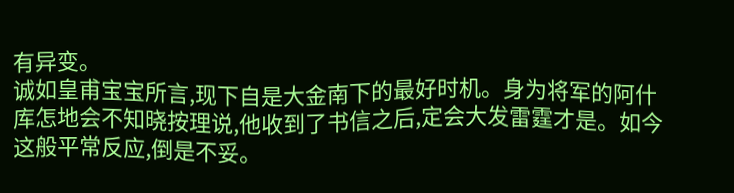有异变。
诚如皇甫宝宝所言,现下自是大金南下的最好时机。身为将军的阿什库怎地会不知晓按理说,他收到了书信之后,定会大发雷霆才是。如今这般平常反应,倒是不妥。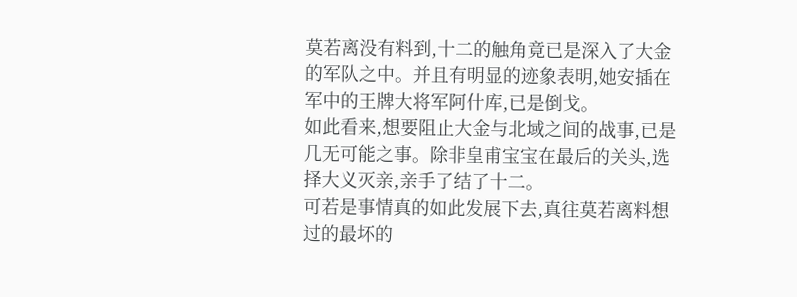莫若离没有料到,十二的触角竟已是深入了大金的军队之中。并且有明显的迹象表明,她安插在军中的王牌大将军阿什库,已是倒戈。
如此看来,想要阻止大金与北域之间的战事,已是几无可能之事。除非皇甫宝宝在最后的关头,选择大义灭亲,亲手了结了十二。
可若是事情真的如此发展下去,真往莫若离料想过的最坏的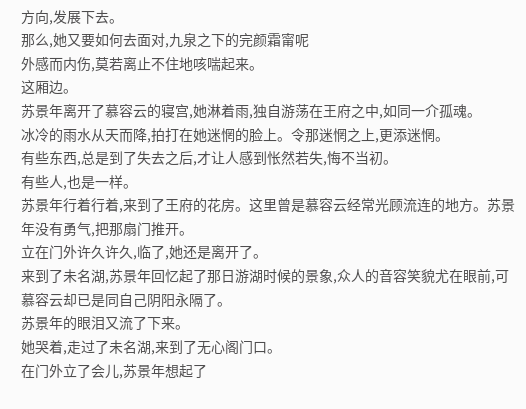方向,发展下去。
那么,她又要如何去面对,九泉之下的完颜霜甯呢
外感而内伤,莫若离止不住地咳喘起来。
这厢边。
苏景年离开了慕容云的寝宫,她淋着雨,独自游荡在王府之中,如同一介孤魂。
冰冷的雨水从天而降,拍打在她迷惘的脸上。令那迷惘之上,更添迷惘。
有些东西,总是到了失去之后,才让人感到怅然若失,悔不当初。
有些人,也是一样。
苏景年行着行着,来到了王府的花房。这里曾是慕容云经常光顾流连的地方。苏景年没有勇气,把那扇门推开。
立在门外许久许久,临了,她还是离开了。
来到了未名湖,苏景年回忆起了那日游湖时候的景象,众人的音容笑貌尤在眼前,可慕容云却已是同自己阴阳永隔了。
苏景年的眼泪又流了下来。
她哭着,走过了未名湖,来到了无心阁门口。
在门外立了会儿,苏景年想起了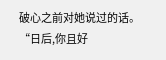破心之前对她说过的话。
“日后,你且好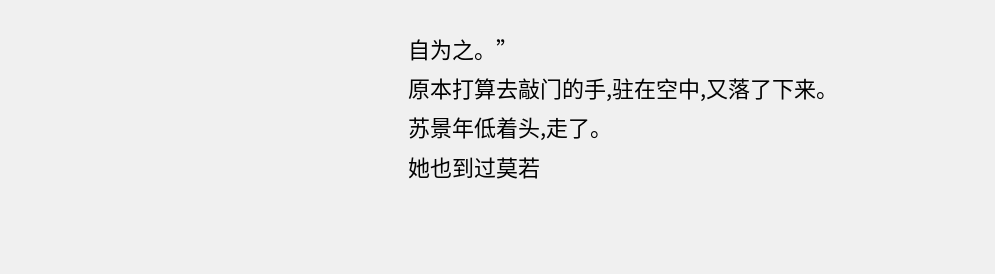自为之。”
原本打算去敲门的手,驻在空中,又落了下来。
苏景年低着头,走了。
她也到过莫若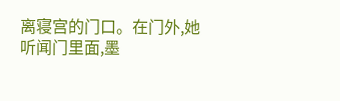离寝宫的门口。在门外,她听闻门里面,墨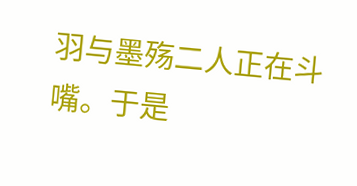羽与墨殇二人正在斗嘴。于是